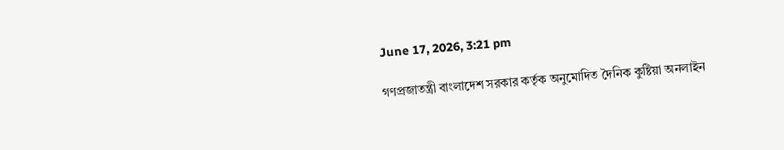June 17, 2026, 3:21 pm

গণপ্রজাতন্ত্রী বাংলাদেশ সরকার কর্তৃক অনুমোদিত দৈনিক কুষ্টিয়া অনলাইন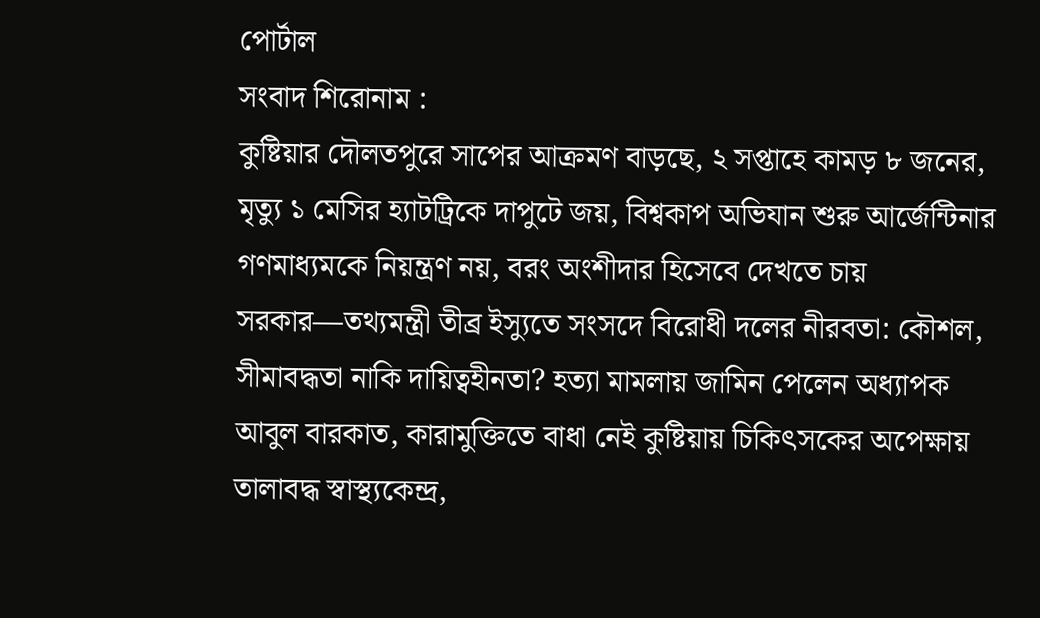পোর্টাল
সংবাদ শিরোনাম :
কুষ্টিয়ার দৌলতপুরে সাপের আক্রমণ বাড়ছে, ২ সপ্তাহে কামড় ৮ জনের, মৃত্যু ১ মেসির হ্যাটট্রিকে দাপুটে জয়, বিশ্বকাপ অভিযান শুরু আর্জেন্টিনার গণমাধ্যমকে নিয়ন্ত্রণ নয়, বরং অংশীদার হিসেবে দেখতে চায় সরকার—তথ্যমন্ত্রী তীব্র ইস্যুতে সংসদে বিরোধী দলের নীরবতা: কৌশল, সীমাবদ্ধতা নাকি দায়িত্বহীনতা? হত্যা মামলায় জামিন পেলেন অধ্যাপক আবুল বারকাত, কারামুক্তিতে বাধা নেই কুষ্টিয়ায় চিকিৎসকের অপেক্ষায় তালাবদ্ধ স্বাস্থ্যকেন্দ্র,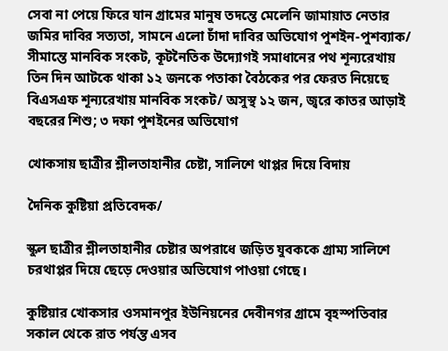সেবা না পেয়ে ফিরে যান গ্রামের মানুষ তদন্তে মেলেনি জামায়াত নেতার জমির দাবির সত্যতা, সামনে এলো চাঁদা দাবির অভিযোগ পুশইন-পুশব্যাক/ সীমান্তে মানবিক সংকট, কূটনৈতিক উদ্যোগই সমাধানের পথ শূন্যরেখায় তিন দিন আটকে থাকা ১২ জনকে পতাকা বৈঠকের পর ফেরত নিয়েছে বিএসএফ শূন্যরেখায় মানবিক সংকট/ অসুস্থ ১২ জন, জ্বরে কাতর আড়াই বছরের শিশু; ৩ দফা পুশইনের অভিযোগ

খোকসায় ছাত্রীর শ্লীলতাহানীর চেষ্টা, সালিশে থাপ্পর দিয়ে বিদায়

দৈনিক কুষ্টিয়া প্রতিবেদক/

স্কুল ছাত্রীর শ্লীলতাহানীর চেষ্টার অপরাধে জড়িত যুবককে গ্রাম্য সালিশে চরথাপ্পর দিয়ে ছেড়ে দেওয়ার অভিযোগ পাওয়া গেছে।

কুষ্টিয়ার খোকসার ওসমানপুর ইউনিয়নের দেবীনগর গ্রামে বৃহস্পতিবার সকাল থেকে রাত পর্যন্ত এসব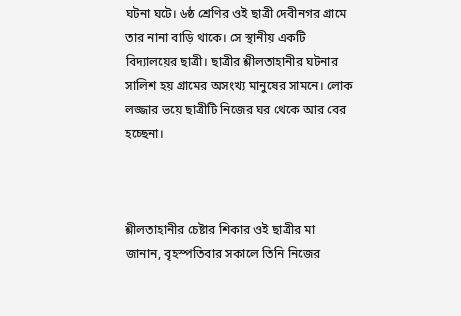ঘটনা ঘটে। ৬ষ্ঠ শ্রেণির ওই ছাত্রী দেবীনগর গ্রামে তার নানা বাড়ি থাকে। সে স্থানীয় একটি বিদ্যালয়ের ছাত্রী। ছাত্রীর শ্লীলতাহানীর ঘটনার সালিশ হয় গ্রামের অসংখ্য মানুষের সামনে। লোক লজ্জার ভয়ে ছাত্রীটি নিজের ঘর থেকে আর বের হচ্ছেনা।



শ্লীলতাহানীর চেষ্টার শিকার ওই ছাত্রীর মা জানান, বৃহস্পতিবার সকালে তিনি নিজের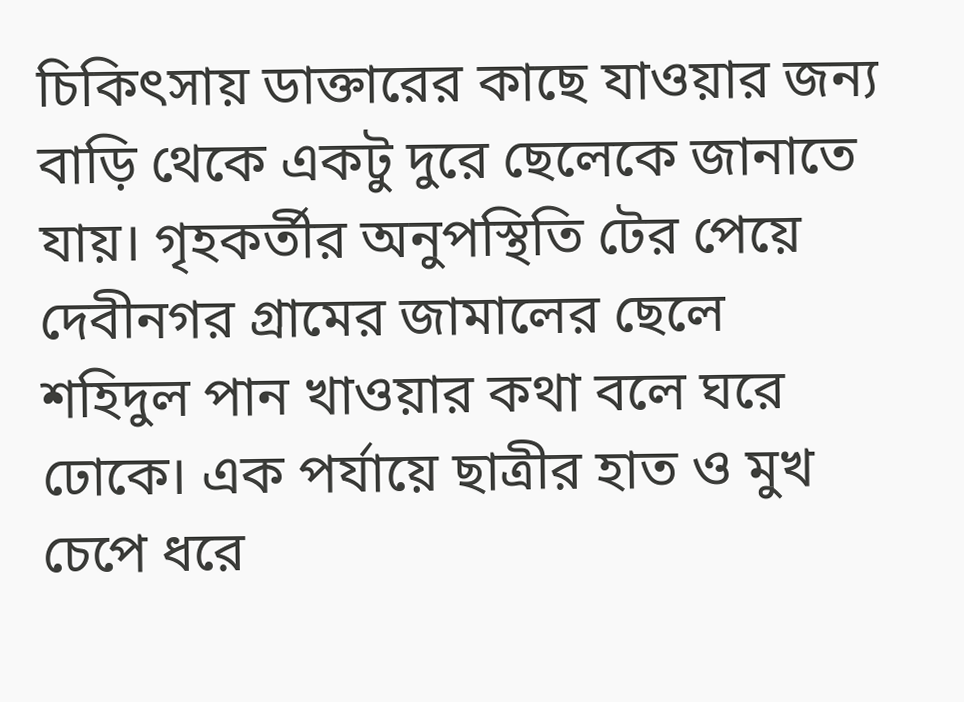চিকিৎসায় ডাক্তারের কাছে যাওয়ার জন্য বাড়ি থেকে একটু দুরে ছেলেকে জানাতে যায়। গৃহকর্তীর অনুপস্থিতি টের পেয়ে দেবীনগর গ্রামের জামালের ছেলে  শহিদুল পান খাওয়ার কথা বলে ঘরে ঢোকে। এক পর্যায়ে ছাত্রীর হাত ও মুখ চেপে ধরে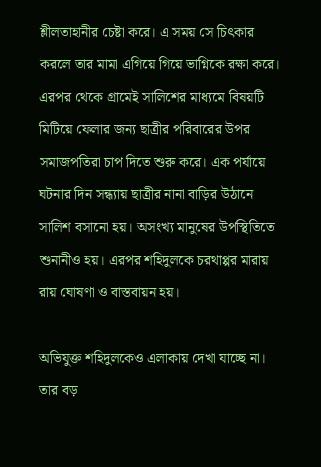শ্লীলতাহানীর চেষ্টা করে। এ সময় সে চিৎকার করলে তার মামা এগিয়ে গিয়ে ভাগ্নিকে রক্ষা করে। এরপর থেকে গ্রামেই সালিশের মাধ্যমে বিষয়টি মিটিয়ে ফেলার জন্য ছাত্রীর পরিবারের উপর সমাজপতিরা চাপ দিতে শুরু করে। এক পর্যায়ে ঘটনার দিন সন্ধ্যায় ছাত্রীর নানা বাড়ির উঠানে সালিশ বসানো হয়। অসংখ্য মানুষের উপস্থিতিতে শুনানীও হয়। এরপর শহিদুলকে চরথাপ্পর মারায় রায় ঘোষণা ও বাস্তবায়ন হয়।

অভিযুক্ত শহিদুলকেও এলাকায় দেখা যাচ্ছে না। তার বড়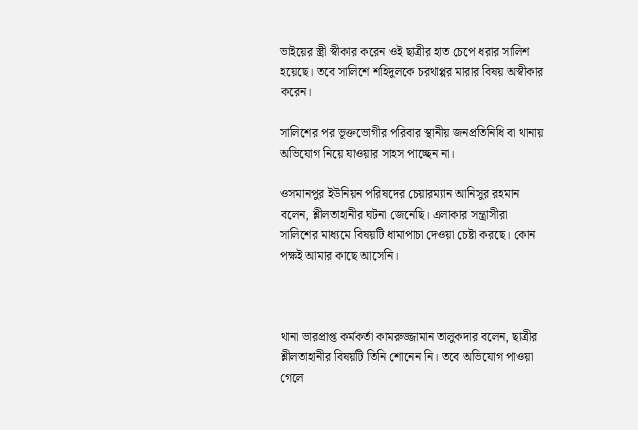ভাইয়ের স্ত্রী স্বীকার করেন ওই ছাত্রীর হাত চেপে ধরার সালিশ হয়েছে। তবে সালিশে শহিদুলকে চরথাপ্পর মারার বিষয় অস্বীকার করেন।

সালিশের পর ভূক্তভোগীর পরিবার স্থানীয় জনপ্রতিনিধি বা থানায় অভিযোগ নিয়ে যাওয়ার সাহস পাচ্ছেন না।

ওসমানপুর ইউনিয়ন পরিষদের চেয়ারম্যান আনিসুর রহমান বলেন, শ্লীলতাহানীর ঘটনা জেনেছি। এলাকার সন্ত্রাসীরা সালিশের মাধ্যমে বিষয়টি ধামাপাচা দেওয়া চেষ্টা করছে। কোন পক্ষই আমার কাছে আসেনি।



থানা ভারপ্রাপ্ত কর্মকর্তা কামরুজ্জামান তালুকদার বলেন, ছাত্রীর শ্লীলতাহানীর বিষয়টি তিনি শোনেন নি। তবে অভিযোগ পাওয়া গেলে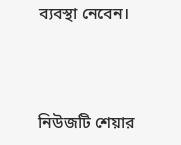ব্যবস্থা নেবেন।



নিউজটি শেয়ার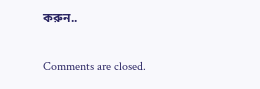করুন..

Comments are closed.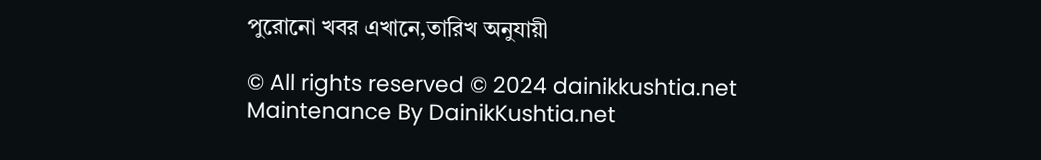পুরোনো খবর এখানে,তারিখ অনুযায়ী

© All rights reserved © 2024 dainikkushtia.net
Maintenance By DainikKushtia.net